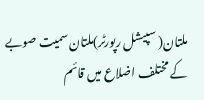ملتان( سپیشل رپورٹر)ملتان سمیت صوبے کے مختلف اضلاع میں قائم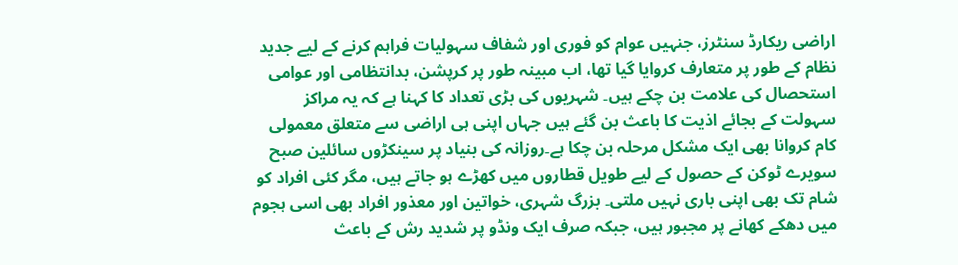اراضی ریکارڈ سنٹرز، جنہیں عوام کو فوری اور شفاف سہولیات فراہم کرنے کے لیے جدید نظام کے طور پر متعارف کروایا گیا تھا، اب مبینہ طور پر کرپشن، بدانتظامی اور عوامی استحصال کی علامت بن چکے ہیں۔ شہریوں کی بڑی تعداد کا کہنا ہے کہ یہ مراکز سہولت کے بجائے اذیت کا باعث بن گئے ہیں جہاں اپنی ہی اراضی سے متعلق معمولی کام کروانا بھی ایک مشکل مرحلہ بن چکا ہے۔روزانہ کی بنیاد پر سینکڑوں سائلین صبح سویرے ٹوکن کے حصول کے لیے طویل قطاروں میں کھڑے ہو جاتے ہیں، مگر کئی افراد کو شام تک بھی اپنی باری نہیں ملتی۔ بزرگ شہری، خواتین اور معذور افراد بھی اسی ہجوم میں دھکے کھانے پر مجبور ہیں، جبکہ صرف ایک ونڈو پر شدید رش کے باعث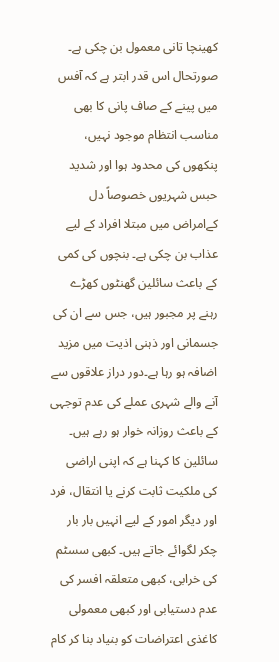کھینچا تانی معمول بن چکی ہے۔ صورتحال اس قدر ابتر ہے کہ آفس میں پینے کے صاف پانی کا بھی مناسب انتظام موجود نہیں، پنکھوں کی محدود ہوا اور شدید حبس شہریوں خصوصاً دل کےامراض میں مبتلا افراد کے لیے عذاب بن چکی ہے۔ بنچوں کی کمی کے باعث سائلین گھنٹوں کھڑے رہنے پر مجبور ہیں، جس سے ان کی جسمانی اور ذہنی اذیت میں مزید اضافہ ہو رہا ہے۔دور دراز علاقوں سے آنے والے شہری عملے کی عدم توجہی کے باعث روزانہ خوار ہو رہے ہیں۔ سائلین کا کہنا ہے کہ اپنی اراضی کی ملکیت ثابت کرنے یا انتقال، فرد اور دیگر امور کے لیے انہیں بار بار چکر لگوائے جاتے ہیں۔ کبھی سسٹم کی خرابی، کبھی متعلقہ افسر کی عدم دستیابی اور کبھی معمولی کاغذی اعتراضات کو بنیاد بنا کر کام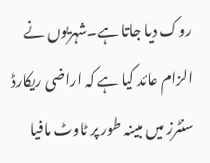روک دیا جاتا ہے۔شہریوں نے الزام عائد کیا ہے کہ اراضی ریکارڈ سنٹرز میں مبینہ طور پر ٹاوٹ مافیا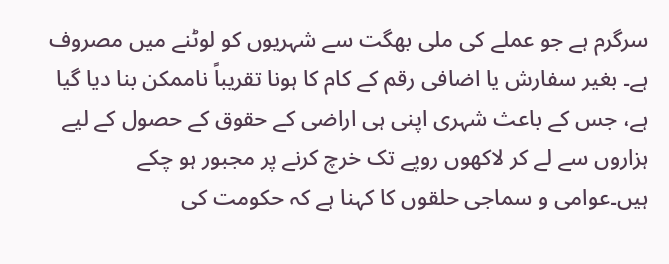سرگرم ہے جو عملے کی ملی بھگت سے شہریوں کو لوٹنے میں مصروف ہے۔ بغیر سفارش یا اضافی رقم کے کام کا ہونا تقریباً ناممکن بنا دیا گیا ہے، جس کے باعث شہری اپنی ہی اراضی کے حقوق کے حصول کے لیے ہزاروں سے لے کر لاکھوں روپے تک خرچ کرنے پر مجبور ہو چکے ہیں۔عوامی و سماجی حلقوں کا کہنا ہے کہ حکومت کی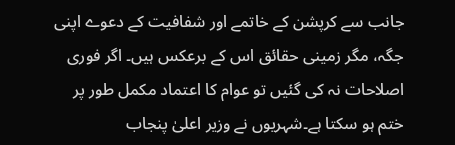جانب سے کرپشن کے خاتمے اور شفافیت کے دعوے اپنی جگہ، مگر زمینی حقائق اس کے برعکس ہیں۔ اگر فوری اصلاحات نہ کی گئیں تو عوام کا اعتماد مکمل طور پر ختم ہو سکتا ہے۔شہریوں نے وزیر اعلیٰ پنجاب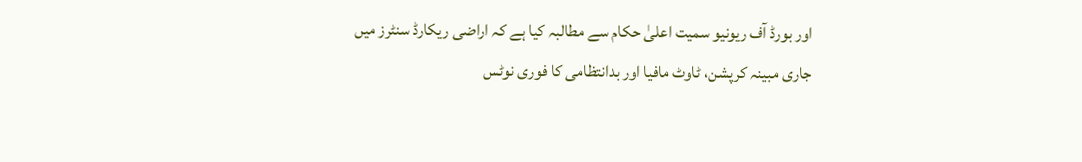اور بورڈ آف ریونیو سمیت اعلیٰ حکام سے مطالبہ کیا ہے کہ اراضی ریکارڈ سنٹرز میں جاری مبینہ کرپشن، ٹاوٹ مافیا اور بدانتظامی کا فوری نوٹس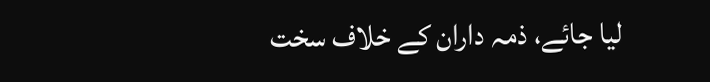لیا جائے، ذمہ داران کے خلاف سخت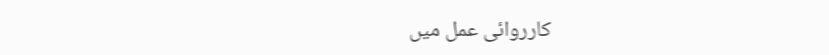کارروائی عمل میں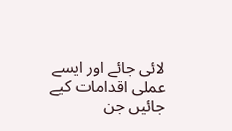لائی جائے اور ایسے عملی اقدامات کیے جائیں جن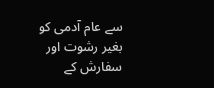سے عام آدمی کو بغیر رشوت اور سفارش کے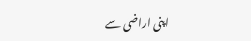اپنی اراضی سے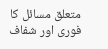متعلق مسائل کا فوری اور شفاف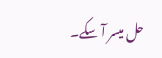حل میسر آ سکے۔